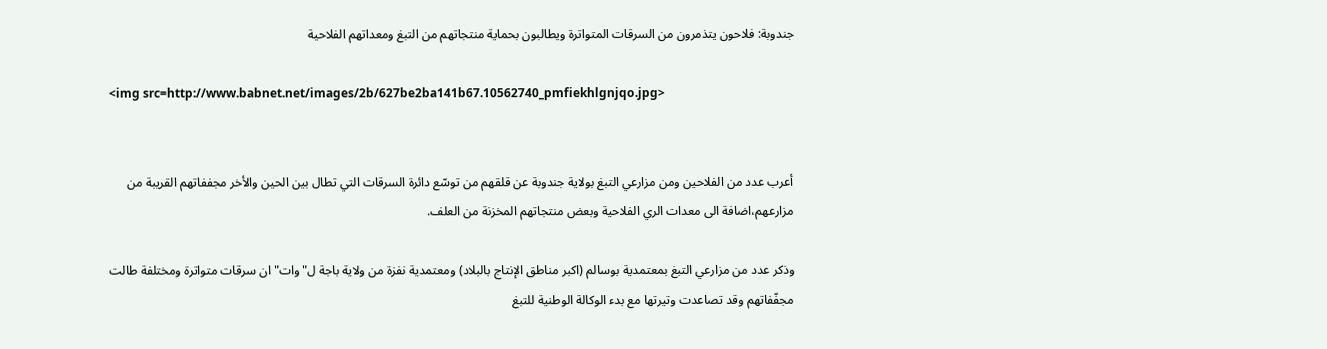جندوبة: فلاحون يتذمرون من السرقات المتواترة ويطالبون بحماية منتجاتهم من التبغ ومعداتهم الفلاحية

<img src=http://www.babnet.net/images/2b/627be2ba141b67.10562740_pmfiekhlgnjqo.jpg>


أعرب عدد من الفلاحين ومن مزارعي التبغ بولاية جندوبة عن قلقهم من توسّع دائرة السرقات التي تطال بين الحين والأخر مجففاتهم القريبة من مزارعهم،اضافة الى معدات الري الفلاحية وبعض منتجاتهم المخزنة من العلف.

وذكر عدد من مزارعي التبغ بمعتمدية بوسالم (اكبر مناطق الإنتاج بالبلاد) ومعتمدية نفزة من ولاية باجة ل"وات" ان سرقات متواترة ومختلفة طالت مجفّفاتهم وقد تصاعدت وتيرتها مع بدء الوكالة الوطنية للتبغ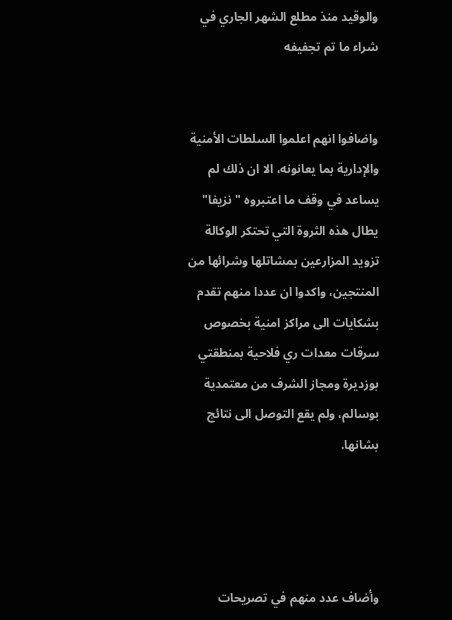والوقيد منذ مطلع الشهر الجاري في شراء ما تم تجفيفه


واضافوا انهم اعلموا السلطات الأمنية والإدارية بما يعانونه، الا ان ذلك لم يساعد في وقف ما اعتبروه "نزيفا" يطال هذه الثروة التي تحتكر الوكالة تزويد المزارعين بمشاتلها وشرائها من المنتجين، واكدوا ان عددا منهم تقدم بشكايات الى مراكز امنية بخصوص سرقات معدات ري فلاحية بمنطقتي بوزديرة ومجاز الشرف من معتمدية بوسالم، ولم يقع التوصل الى نتائج بشانها.




وأضاف عدد منهم في تصريحات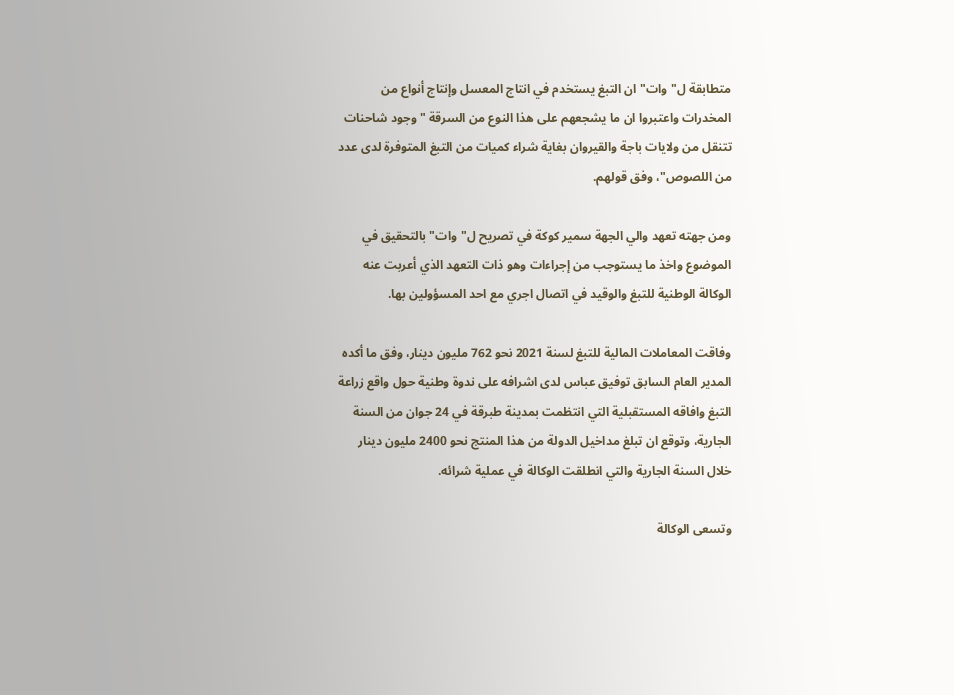متطابقة ل"وات" ان التبغ يستخدم في انتاج المعسل وإنتاج أنواع من المخدرات واعتبروا ان ما يشجعهم على هذا النوع من السرقة "وجود شاحنات تتنقل من ولايات باجة والقيروان بغاية شراء كميات من التبغ المتوفرة لدى عدد من اللصوص"، وفق قولهم.

ومن جهته تعهد والي الجهة سمير كوكة في تصريح ل"وات" بالتحقيق في الموضوع واخذ ما يستوجب من إجراءات وهو ذات التعهد الذي أعربت عنه الوكالة الوطنية للتبغ والوقيد في اتصال اجري مع احد المسؤولين بها.

وفاقت المعاملات المالية للتبغ لسنة 2021 نحو 762 مليون دينار، وفق ما أكده المدير العام السابق توفيق عباس لدى اشرافه على ندوة وطنية حول واقع زراعة التبغ وافاقه المستقبلية التي انتظمت بمدينة طبرقة في 24 جوان من السنة الجارية، وتوقع ان تبلغ مداخيل الدولة من هذا المنتج نحو 2400 مليون دينار خلال السنة الجارية والتي انطلقت الوكالة في عملية شرائه.

وتسعى الوكالة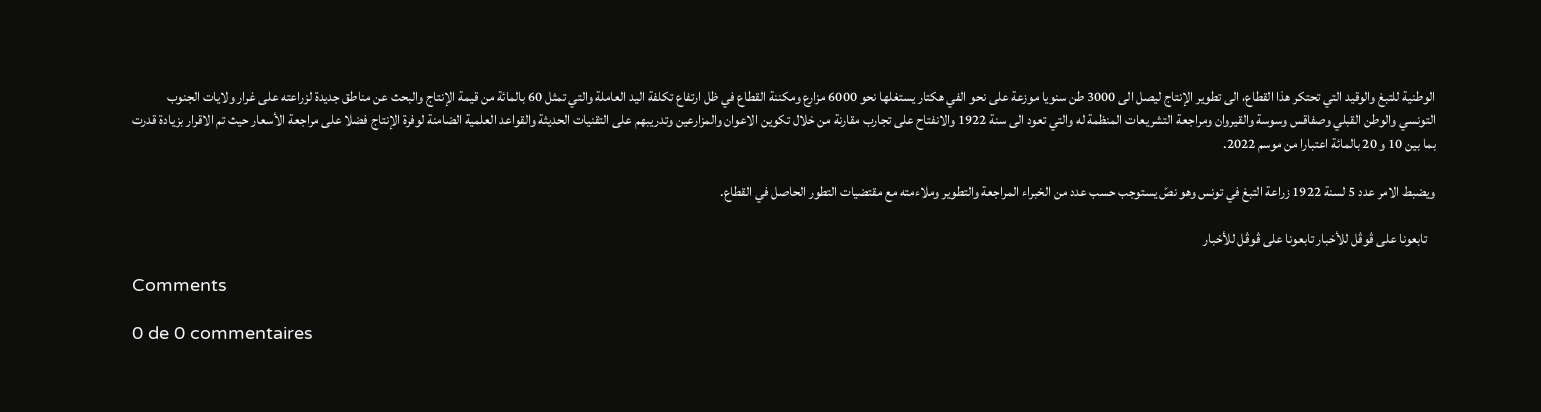الوطنية للتبغ والوقيد التي تحتكر هذا القطاع، الى تطوير الإنتاج ليصل الى 3000 طن سنويا موزعة على نحو الفي هكتار يستغلها نحو 6000 مزارع ومكننة القطاع في ظل ارتفاع تكلفة اليد العاملة والتي تمثل 60 بالمائة من قيمة الإنتاج والبحث عن مناطق جديدة لزراعته على غرار ولايات الجنوب التونسي والوطن القبلي وصفاقس وسوسة والقيروان ومراجعة التشريعات المنظمة له والتي تعود الى سنة 1922 والانفتاح على تجارب مقارنة من خلال تكوين الاعوان والمزارعين وتدريبهم على التقنيات الحديثة والقواعد العلمية الضامنة لوفرة الإنتاج فضلا على مراجعة الأسعار حيث تم الاقرار بزيادة قدرت بما بين 10 و 20 بالمائة اعتبارا من موسم 2022.

ويضبط الامر عدد 5 لسنة 1922 زراعة التبغ في تونس وهو نصّ يستوجب حسب عدد من الخبراء المراجعة والتطوير وملاءمته مع مقتضيات التطور الحاصل في القطاع.

   تابعونا على ڤوڤل للأخبار تابعونا على ڤوڤل للأخبار

Comments

0 de 0 commentaires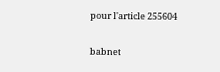pour l'article 255604

babnet